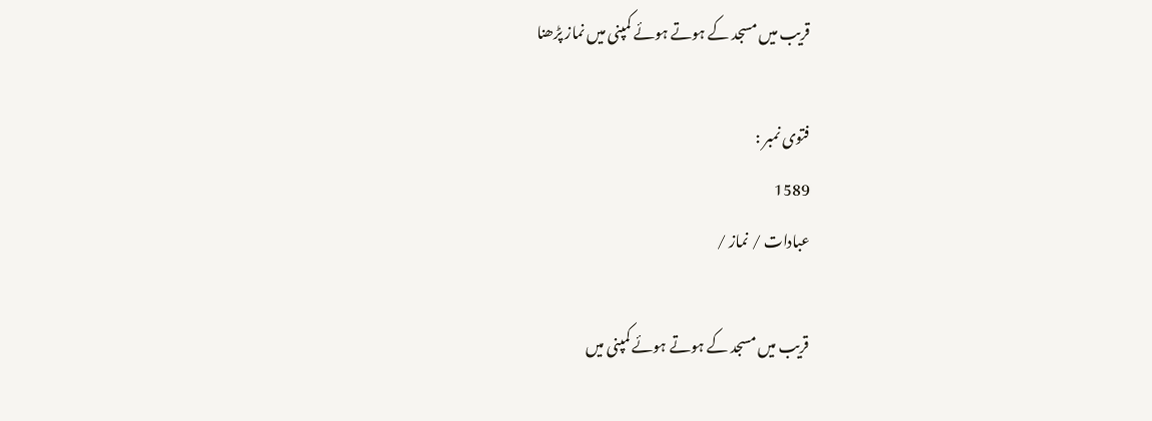قریب میں مسجد کے ہوتے ہوئے کمپنی میں نماز پڑھنا

فتوی نمبر :
1589
عبادات / نماز /

قریب میں مسجد کے ہوتے ہوئے کمپنی میں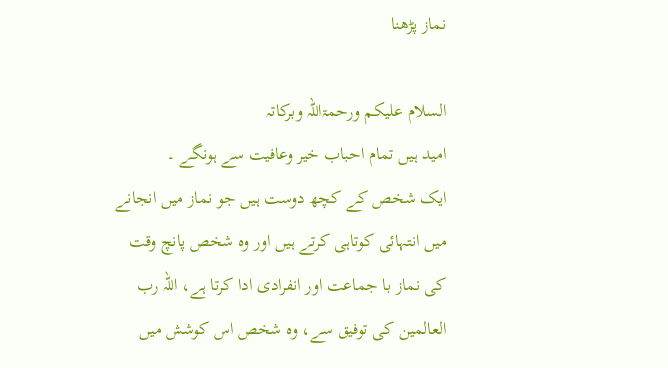نماز پڑھنا

السلام علیکم ورحمۃاللہ وبرکاتہ
امید ہیں تمام احباب خیر وعافیت سے ہونگے ۔
ایک شخص کے کچھ دوست ہیں جو نماز میں انجانے میں انتہائی کوتاہی کرتے ہیں اور وہ شخص پانچ وقت کی نماز با جماعت اور انفرادی ادا کرتا ہے، اللّہ رب العالمین کی توفیق سے، وہ شخص اس کوشش میں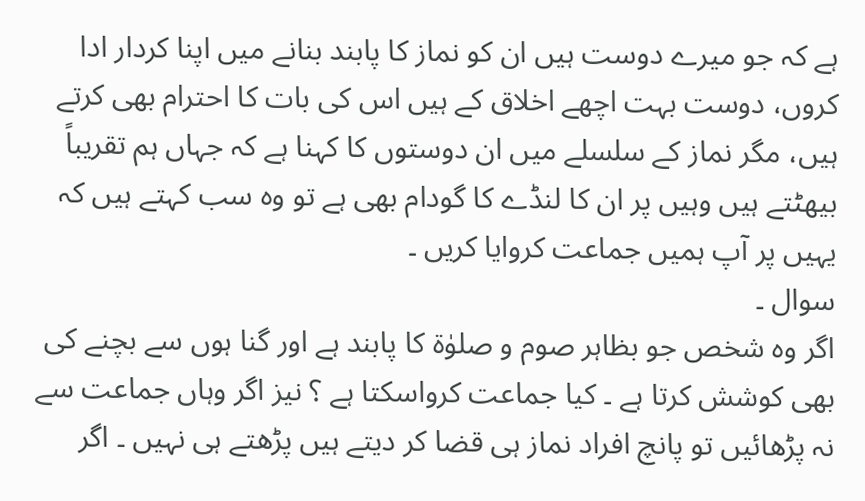ہے کہ جو میرے دوست ہیں ان کو نماز کا پابند بنانے میں اپنا کردار ادا کروں، دوست بہت اچھے اخلاق کے ہیں اس کی بات کا احترام بھی کرتے ہیں، مگر نماز کے سلسلے میں ان دوستوں کا کہنا ہے کہ جہاں ہم تقریباً بیھٹتے ہیں وہیں پر ان کا لنڈے کا گودام بھی ہے تو وہ سب کہتے ہیں کہ یہیں پر آپ ہمیں جماعت کروایا کریں ۔
سوال ۔
اگر وہ شخص جو بظاہر صوم و صلوٰۃ کا پابند ہے اور گنا ہوں سے بچنے کی بھی کوشش کرتا ہے ۔ کیا جماعت کرواسکتا ہے ؟ نیز اگر وہاں جماعت سے نہ پڑھائیں تو پانچ افراد نماز ہی قضا کر دیتے ہیں پڑھتے ہی نہیں ۔ اگر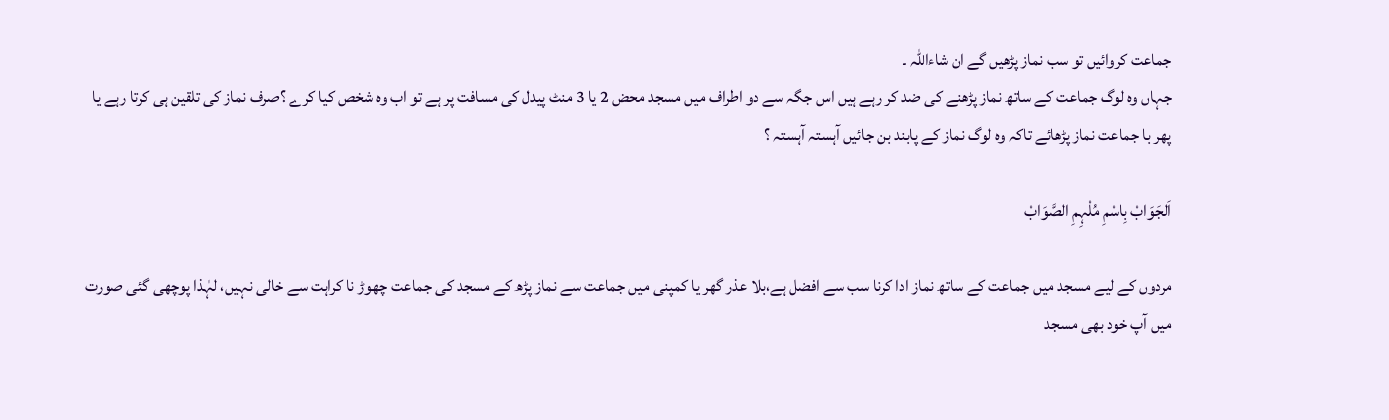جماعت کروائیں تو سب نماز پڑھیں گے ان شاءاللہ ۔
جہاں وہ لوگ جماعت کے ساتھ نماز پڑھنے کی ضد کر رہے ہیں اس جگہ سے دو اطراف میں مسجد محض 2 یا 3 منٹ پیدل کی مسافت پر ہے تو اب وہ شخص کیا کرے ؟صرف نماز کی تلقین ہی کرتا رہے یا پھر با جماعت نماز پڑھائے تاکہ وہ لوگ نماز کے پابند بن جائیں آہستہ آہستہ ؟

اَلجَوَابْ بِاسْمِ مُلْہِمِ الصَّوَابْ

مردوں کے لیے مسجد میں جماعت کے ساتھ نماز ادا کرنا سب سے افضل ہے،بلا عذر گھر یا کمپنی میں جماعت سے نماز پڑھ کے مسجد کی جماعت چھوڑ نا کراہت سے خالی نہیں، لہٰذا پوچھی گئی صورت میں آپ خود بھی مسجد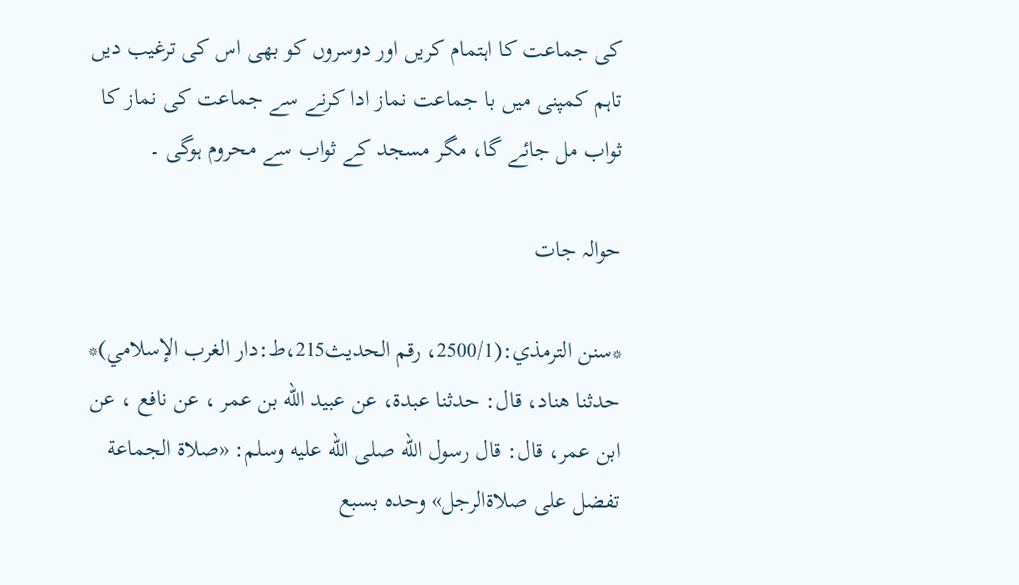کی جماعت کا اہتمام کریں اور دوسروں کو بھی اس کی ترغیب دیں تاہم کمپنی میں با جماعت نماز ادا کرنے سے جماعت کی نماز کا ثواب مل جائے گا، مگر مسجد کے ثواب سے محروم ہوگی ۔

حوالہ جات

*سنن الترمذي:(2500/1، رقم الحديث215،ط:دار الغرب الإسلامي)*
حدثنا هناد، قال: حدثنا عبدة، عن عبيد الله بن عمر ، عن نافع ، عن ابن عمر، قال: قال رسول الله صلى الله عليه وسلم: «صلاة الجماعة تفضل على صلاةالرجل» وحده بسبع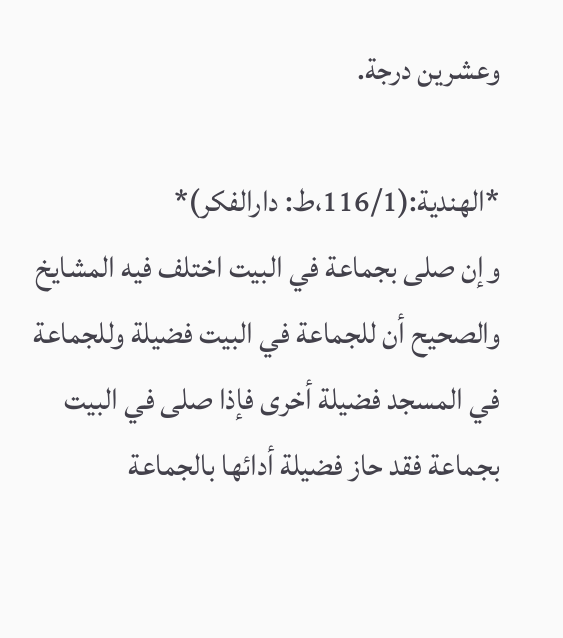وعشرين درجة.

*الهندية:(116/1،ط: دارالفكر)*
وإن صلى بجماعة في البيت اختلف فيه المشايخ والصحيح أن للجماعة في البيت فضيلة وللجماعة في المسجد فضيلة أخرى فإذا صلى في البيت بجماعة فقد حاز فضيلة أدائها بالجماعة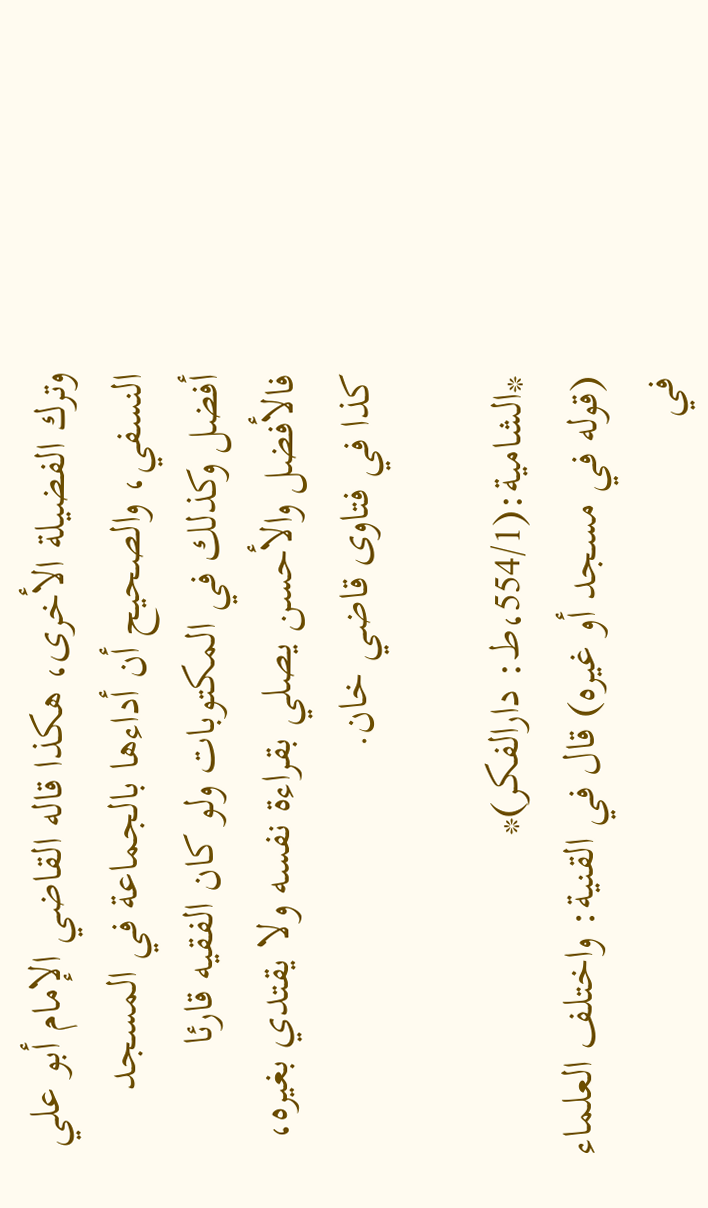وترك الفضيلة الأخرى، هكذا قاله القاضي الإمام أبو علي النسفي، والصحيح أن أداءها بالجماعة في المسجد أفضل وكذلك في المكتوبات ولو كان الفقيه قارئا فالأفضل والأحسن يصلي بقراءة نفسه ولا يقتدي بغيره، كذا في فتاوى قاضي خان.

*الشامية:(554/1،ط: دارالفكر)*
(قوله في مسجد أو غيره) قال في القنية: واختلف العلماء في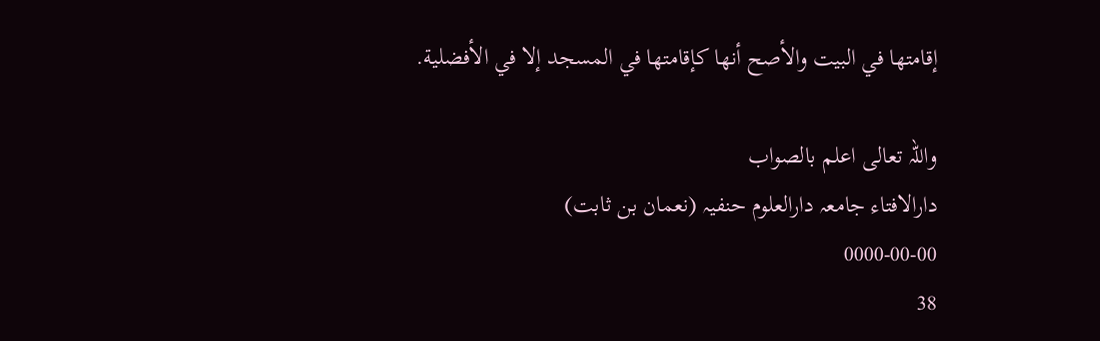إقامتها في البيت والأصح أنها كإقامتها في المسجد إلا في الأفضلية.

واللہ تعالی اعلم بالصواب
دارالافتاء جامعہ دارالعلوم حنفیہ (نعمان بن ثابت)
0000-00-00
38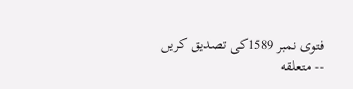فتوی نمبر 1589کی تصدیق کریں
-- متعلقه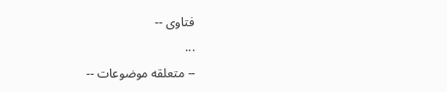فتاوی --
...
-- متعلقه موضوعات --